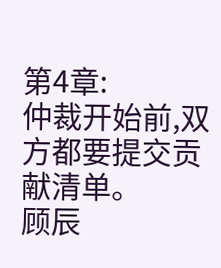第4章:
仲裁开始前,双方都要提交贡献清单。
顾辰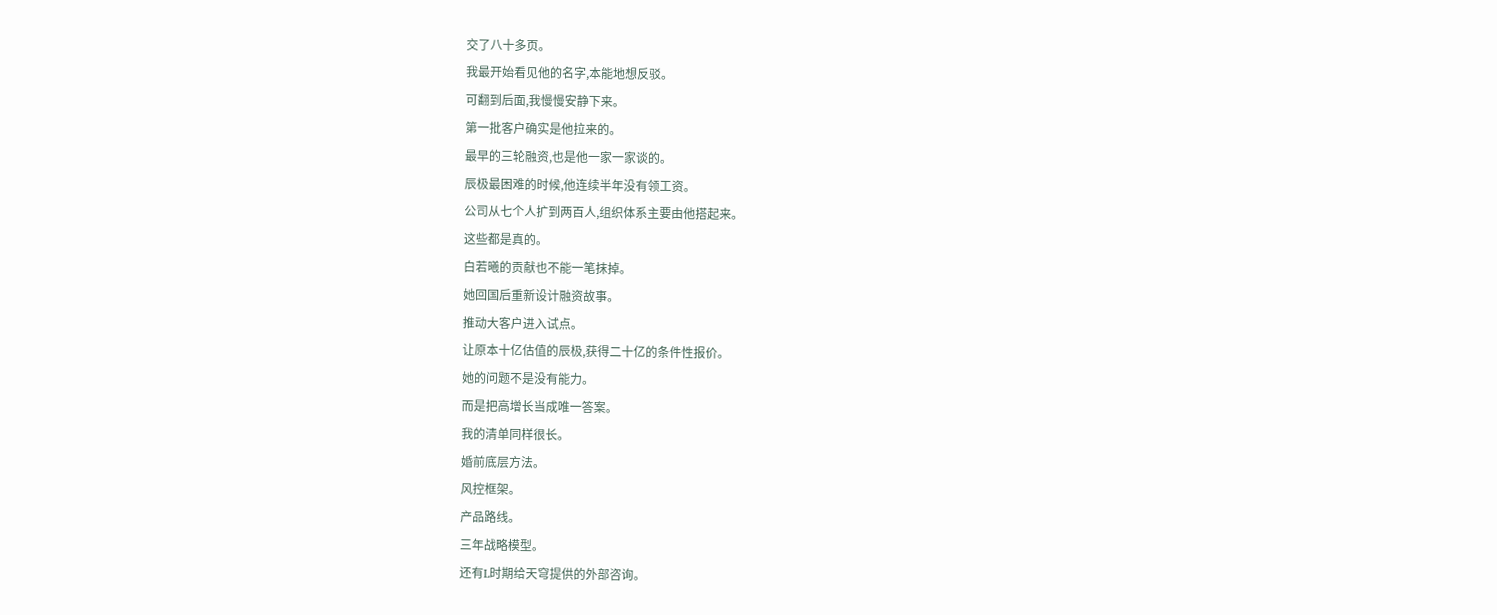交了八十多页。
我最开始看见他的名字,本能地想反驳。
可翻到后面,我慢慢安静下来。
第一批客户确实是他拉来的。
最早的三轮融资,也是他一家一家谈的。
辰极最困难的时候,他连续半年没有领工资。
公司从七个人扩到两百人,组织体系主要由他搭起来。
这些都是真的。
白若曦的贡献也不能一笔抹掉。
她回国后重新设计融资故事。
推动大客户进入试点。
让原本十亿估值的辰极,获得二十亿的条件性报价。
她的问题不是没有能力。
而是把高增长当成唯一答案。
我的清单同样很长。
婚前底层方法。
风控框架。
产品路线。
三年战略模型。
还有L时期给天穹提供的外部咨询。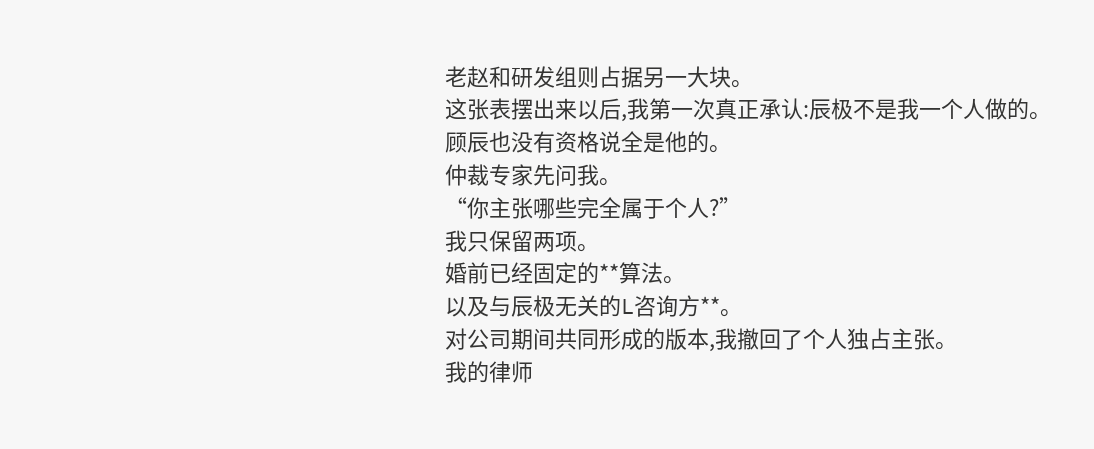老赵和研发组则占据另一大块。
这张表摆出来以后,我第一次真正承认:辰极不是我一个人做的。
顾辰也没有资格说全是他的。
仲裁专家先问我。
“你主张哪些完全属于个人?”
我只保留两项。
婚前已经固定的**算法。
以及与辰极无关的L咨询方**。
对公司期间共同形成的版本,我撤回了个人独占主张。
我的律师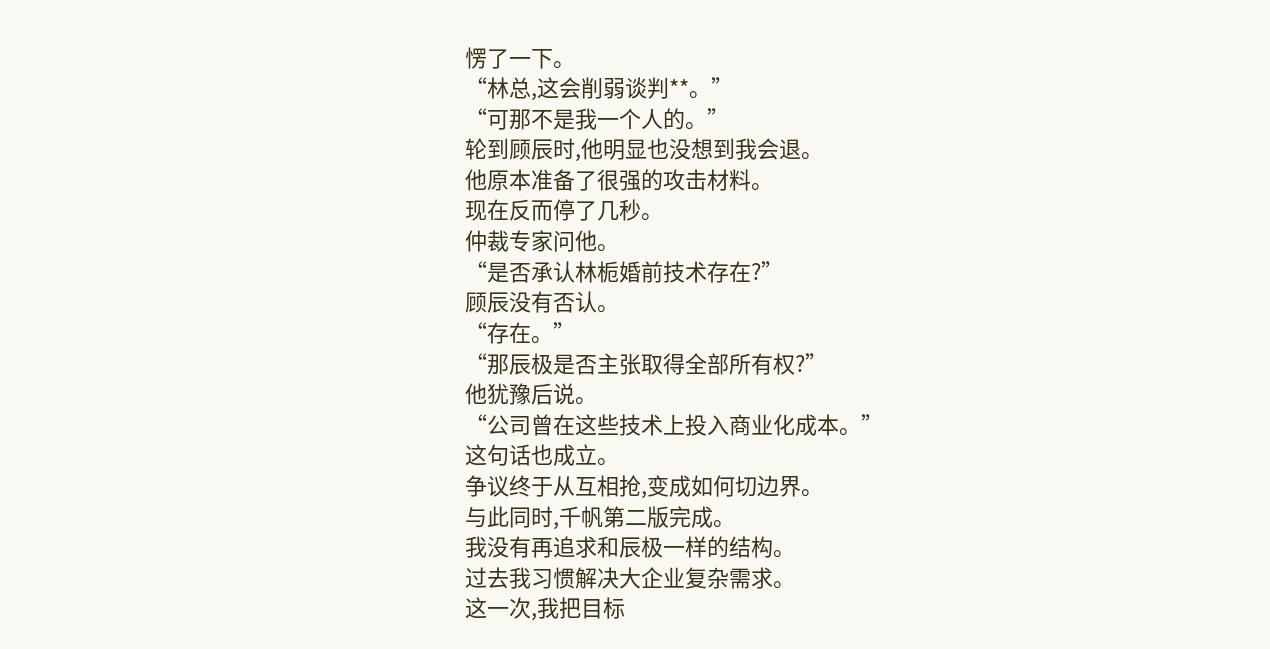愣了一下。
“林总,这会削弱谈判**。”
“可那不是我一个人的。”
轮到顾辰时,他明显也没想到我会退。
他原本准备了很强的攻击材料。
现在反而停了几秒。
仲裁专家问他。
“是否承认林栀婚前技术存在?”
顾辰没有否认。
“存在。”
“那辰极是否主张取得全部所有权?”
他犹豫后说。
“公司曾在这些技术上投入商业化成本。”
这句话也成立。
争议终于从互相抢,变成如何切边界。
与此同时,千帆第二版完成。
我没有再追求和辰极一样的结构。
过去我习惯解决大企业复杂需求。
这一次,我把目标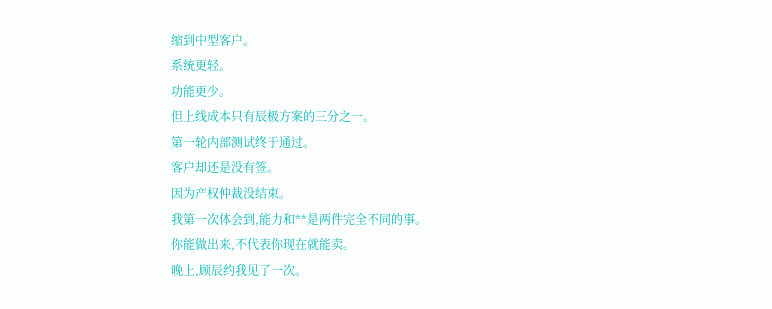缩到中型客户。
系统更轻。
功能更少。
但上线成本只有辰极方案的三分之一。
第一轮内部测试终于通过。
客户却还是没有签。
因为产权仲裁没结束。
我第一次体会到,能力和**是两件完全不同的事。
你能做出来,不代表你现在就能卖。
晚上,顾辰约我见了一次。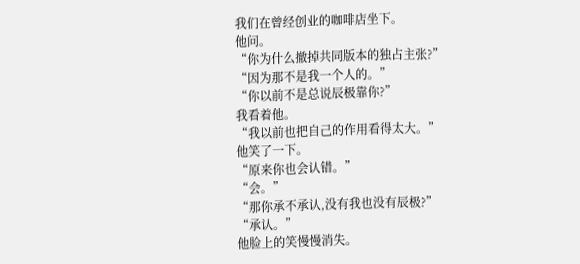我们在曾经创业的咖啡店坐下。
他问。
“你为什么撤掉共同版本的独占主张?”
“因为那不是我一个人的。”
“你以前不是总说辰极靠你?”
我看着他。
“我以前也把自己的作用看得太大。”
他笑了一下。
“原来你也会认错。”
“会。”
“那你承不承认,没有我也没有辰极?”
“承认。”
他脸上的笑慢慢消失。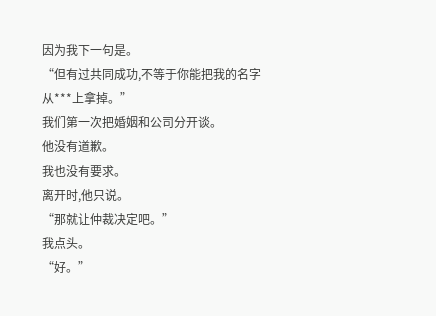因为我下一句是。
“但有过共同成功,不等于你能把我的名字从***上拿掉。”
我们第一次把婚姻和公司分开谈。
他没有道歉。
我也没有要求。
离开时,他只说。
“那就让仲裁决定吧。”
我点头。
“好。”